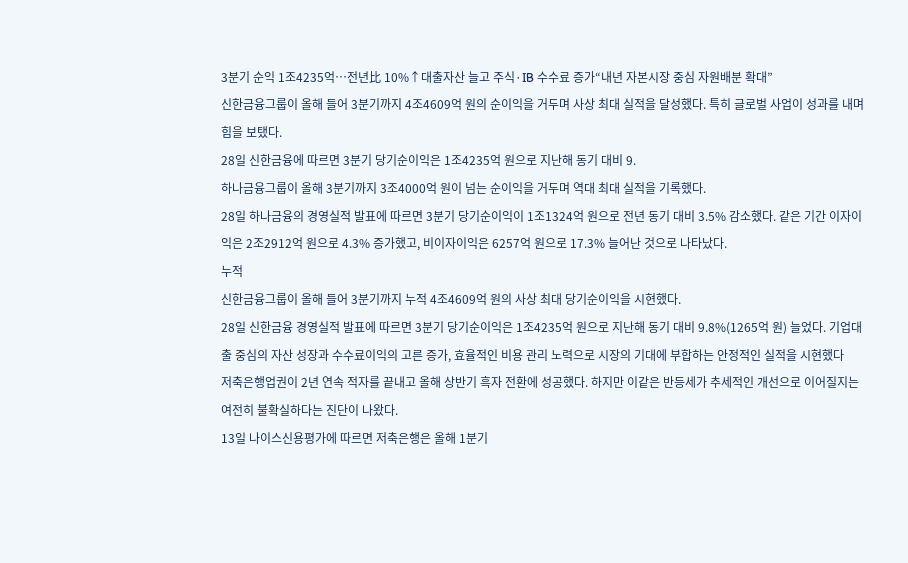3분기 순익 1조4235억⋯전년比 10%↑대출자산 늘고 주식·IB 수수료 증가“내년 자본시장 중심 자원배분 확대”
신한금융그룹이 올해 들어 3분기까지 4조4609억 원의 순이익을 거두며 사상 최대 실적을 달성했다. 특히 글로벌 사업이 성과를 내며 힘을 보탰다.
28일 신한금융에 따르면 3분기 당기순이익은 1조4235억 원으로 지난해 동기 대비 9.
하나금융그룹이 올해 3분기까지 3조4000억 원이 넘는 순이익을 거두며 역대 최대 실적을 기록했다.
28일 하나금융의 경영실적 발표에 따르면 3분기 당기순이익이 1조1324억 원으로 전년 동기 대비 3.5% 감소했다. 같은 기간 이자이익은 2조2912억 원으로 4.3% 증가했고, 비이자이익은 6257억 원으로 17.3% 늘어난 것으로 나타났다.
누적
신한금융그룹이 올해 들어 3분기까지 누적 4조4609억 원의 사상 최대 당기순이익을 시현했다.
28일 신한금융 경영실적 발표에 따르면 3분기 당기순이익은 1조4235억 원으로 지난해 동기 대비 9.8%(1265억 원) 늘었다. 기업대출 중심의 자산 성장과 수수료이익의 고른 증가, 효율적인 비용 관리 노력으로 시장의 기대에 부합하는 안정적인 실적을 시현했다
저축은행업권이 2년 연속 적자를 끝내고 올해 상반기 흑자 전환에 성공했다. 하지만 이같은 반등세가 추세적인 개선으로 이어질지는 여전히 불확실하다는 진단이 나왔다.
13일 나이스신용평가에 따르면 저축은행은 올해 1분기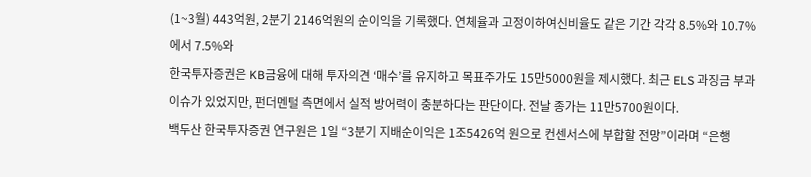(1~3월) 443억원, 2분기 2146억원의 순이익을 기록했다. 연체율과 고정이하여신비율도 같은 기간 각각 8.5%와 10.7%에서 7.5%와
한국투자증권은 KB금융에 대해 투자의견 ‘매수’를 유지하고 목표주가도 15만5000원을 제시했다. 최근 ELS 과징금 부과 이슈가 있었지만, 펀더멘털 측면에서 실적 방어력이 충분하다는 판단이다. 전날 종가는 11만5700원이다.
백두산 한국투자증권 연구원은 1일 “3분기 지배순이익은 1조5426억 원으로 컨센서스에 부합할 전망”이라며 “은행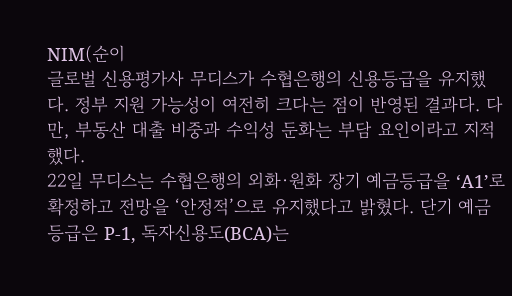NIM(순이
글로벌 신용평가사 무디스가 수협은행의 신용등급을 유지했다. 정부 지원 가능성이 여전히 크다는 점이 반영된 결과다. 다만, 부동산 대출 비중과 수익성 둔화는 부담 요인이라고 지적했다.
22일 무디스는 수협은행의 외화·원화 장기 예금등급을 ‘A1’로 확정하고 전망을 ‘안정적’으로 유지했다고 밝혔다. 단기 예금등급은 P-1, 독자신용도(BCA)는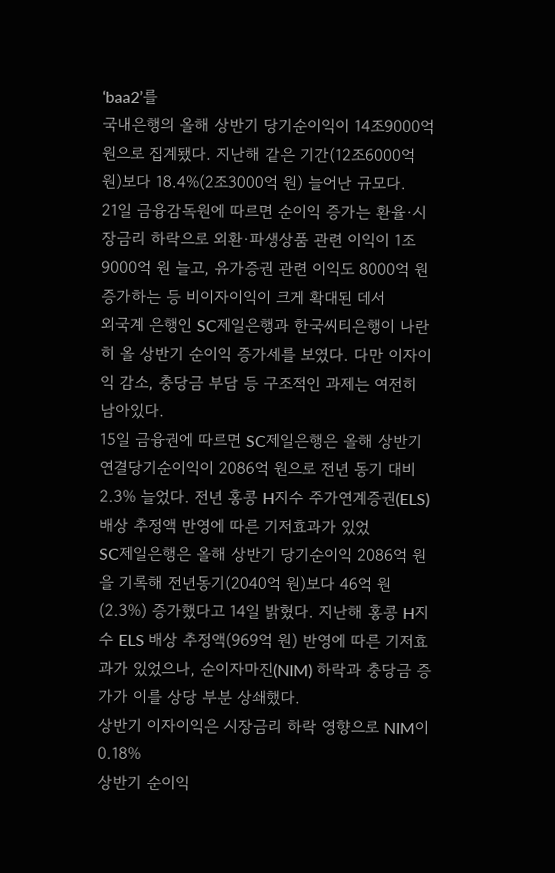‘baa2’를
국내은행의 올해 상반기 당기순이익이 14조9000억 원으로 집계됐다. 지난해 같은 기간(12조6000억 원)보다 18.4%(2조3000억 원) 늘어난 규모다.
21일 금융감독원에 따르면 순이익 증가는 환율·시장금리 하락으로 외환·파생상품 관련 이익이 1조9000억 원 늘고, 유가증권 관련 이익도 8000억 원 증가하는 등 비이자이익이 크게 확대된 데서
외국계 은행인 SC제일은행과 한국씨티은행이 나란히 올 상반기 순이익 증가세를 보였다. 다만 이자이익 감소, 충당금 부담 등 구조적인 과제는 여전히 남아있다.
15일 금융권에 따르면 SC제일은행은 올해 상반기 연결당기순이익이 2086억 원으로 전년 동기 대비 2.3% 늘었다. 전년 홍콩 H지수 주가연계증권(ELS) 배상 추정액 반영에 따른 기저효과가 있었
SC제일은행은 올해 상반기 당기순이익 2086억 원을 기록해 전년동기(2040억 원)보다 46억 원(2.3%) 증가했다고 14일 밝혔다. 지난해 홍콩 H지수 ELS 배상 추정액(969억 원) 반영에 따른 기저효과가 있었으나, 순이자마진(NIM) 하락과 충당금 증가가 이를 상당 부분 상쇄했다.
상반기 이자이익은 시장금리 하락 영향으로 NIM이 0.18%
상반기 순이익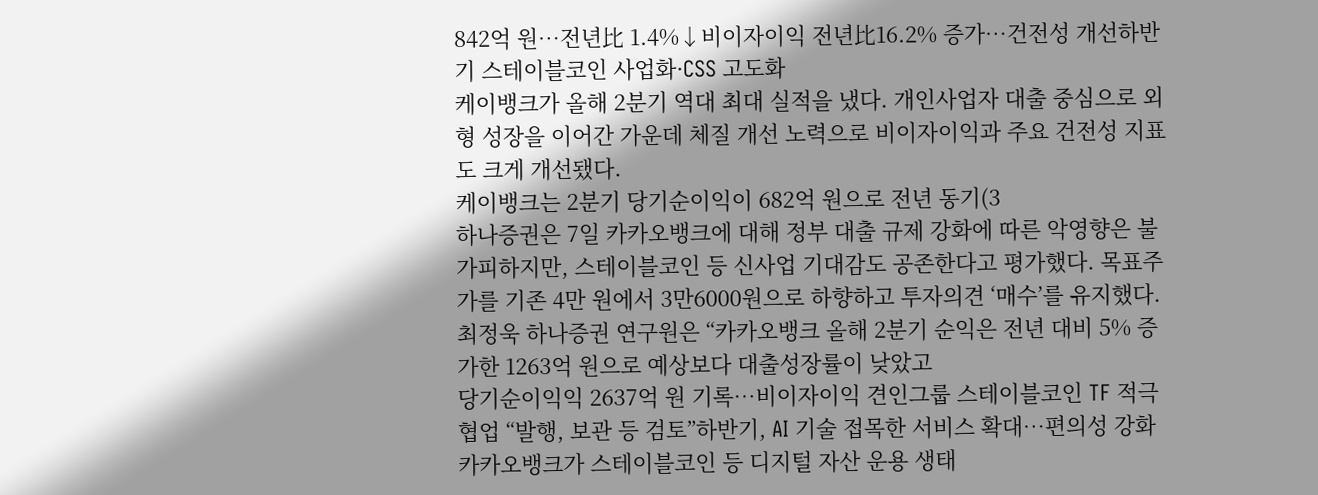842억 원⋯전년比 1.4%↓비이자이익 전년比16.2% 증가⋯건전성 개선하반기 스테이블코인 사업화·CSS 고도화
케이뱅크가 올해 2분기 역대 최대 실적을 냈다. 개인사업자 대출 중심으로 외형 성장을 이어간 가운데 체질 개선 노력으로 비이자이익과 주요 건전성 지표도 크게 개선됐다.
케이뱅크는 2분기 당기순이익이 682억 원으로 전년 동기(3
하나증권은 7일 카카오뱅크에 대해 정부 대출 규제 강화에 따른 악영향은 불가피하지만, 스테이블코인 등 신사업 기대감도 공존한다고 평가했다. 목표주가를 기존 4만 원에서 3만6000원으로 하향하고 투자의견 ‘매수’를 유지했다.
최정욱 하나증권 연구원은 “카카오뱅크 올해 2분기 순익은 전년 대비 5% 증가한 1263억 원으로 예상보다 대출성장률이 낮았고
당기순이익익 2637억 원 기록⋯비이자이익 견인그룹 스테이블코인 TF 적극 협업 “발행, 보관 등 검토”하반기, AI 기술 접목한 서비스 확대⋯편의성 강화
카카오뱅크가 스테이블코인 등 디지털 자산 운용 생태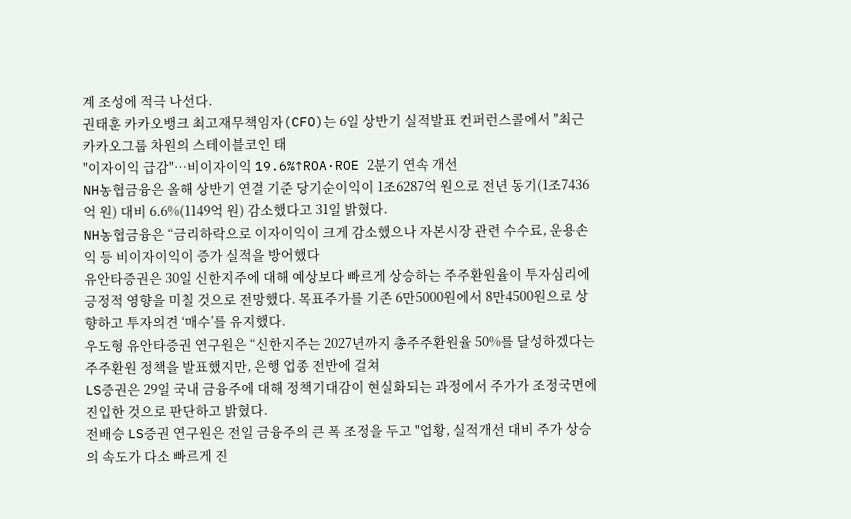계 조성에 적극 나선다.
권태훈 카카오뱅크 최고재무책임자(CFO)는 6일 상반기 실적발표 컨퍼런스콜에서 "최근 카카오그룹 차원의 스테이블코인 태
"이자이익 급감"⋯비이자이익 19.6%↑ROA·ROE 2분기 연속 개선
NH농협금융은 올해 상반기 연결 기준 당기순이익이 1조6287억 원으로 전년 동기(1조7436억 원) 대비 6.6%(1149억 원) 감소했다고 31일 밝혔다.
NH농협금융은 “금리하락으로 이자이익이 크게 감소했으나 자본시장 관련 수수료, 운용손익 등 비이자이익이 증가 실적을 방어했다
유안타증권은 30일 신한지주에 대해 예상보다 빠르게 상승하는 주주환원율이 투자심리에 긍정적 영향을 미칠 것으로 전망했다. 목표주가를 기존 6만5000원에서 8만4500원으로 상향하고 투자의견 ‘매수’를 유지했다.
우도형 유안타증권 연구원은 “신한지주는 2027년까지 총주주환원율 50%를 달성하겠다는 주주환원 정책을 발표했지만, 은행 업종 전반에 걸쳐
LS증권은 29일 국내 금융주에 대해 정책기대감이 현실화되는 과정에서 주가가 조정국면에 진입한 것으로 판단하고 밝혔다.
전배승 LS증권 연구원은 전일 금융주의 큰 폭 조정을 두고 "업황, 실적개선 대비 주가 상승의 속도가 다소 빠르게 진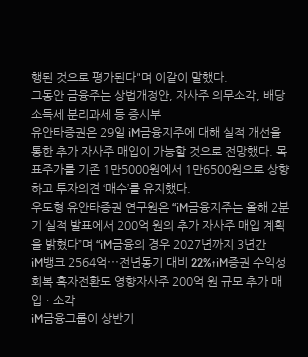행된 것으로 평가된다"며 이같이 말했다.
그동안 금융주는 상법개정안, 자사주 의무소각, 배당소득세 분리과세 등 증시부
유안타증권은 29일 iM금융지주에 대해 실적 개선을 통한 추가 자사주 매입이 가능할 것으로 전망했다. 목표주가를 기존 1만5000원에서 1만6500원으로 상향하고 투자의견 ‘매수’를 유지했다.
우도형 유안타증권 연구원은 “iM금융지주는 올해 2분기 실적 발표에서 200억 원의 추가 자사주 매입 계획을 밝혔다”며 “iM금융의 경우 2027년까지 3년간
iM뱅크 2564억⋯전년동기 대비 22%↑iM증권 수익성 회복 흑자전환도 영향자사주 200억 원 규모 추가 매입ㆍ소각
iM금융그룹이 상반기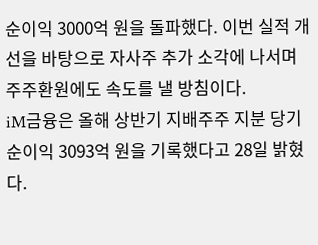순이익 3000억 원을 돌파했다. 이번 실적 개선을 바탕으로 자사주 추가 소각에 나서며 주주환원에도 속도를 낼 방침이다.
iM금융은 올해 상반기 지배주주 지분 당기순이익 3093억 원을 기록했다고 28일 밝혔다.